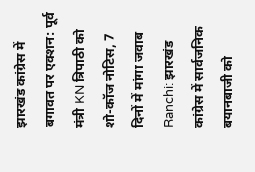झारखंड कांग्रेस में बगावत पर एक्शन: पूर्व मंत्री KN त्रिपाठी को शो-कॉज नोटिस, 7 दिनों में मांगा जवाब
Ranchi: झारखंड कांग्रेस में सार्वजनिक बयानबाजी को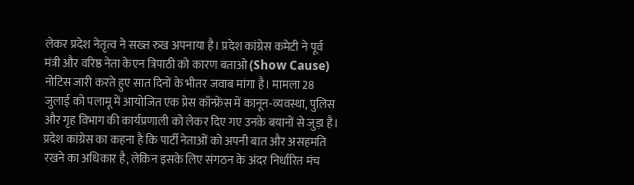लेकर प्रदेश नेतृत्व ने सख्त रुख अपनाया है। प्रदेश कांग्रेस कमेटी ने पूर्व मंत्री और वरिष्ठ नेता केएन त्रिपाठी को कारण बताओ (Show Cause) नोटिस जारी करते हुए सात दिनों के भीतर जवाब मांगा है। मामला 28 जुलाई को पलामू में आयोजित एक प्रेस कॉन्फ्रेंस में कानून-व्यवस्था, पुलिस और गृह विभाग की कार्यप्रणाली को लेकर दिए गए उनके बयानों से जुड़ा है।
प्रदेश कांग्रेस का कहना है कि पार्टी नेताओं को अपनी बात और असहमति रखने का अधिकार है, लेकिन इसके लिए संगठन के अंदर निर्धारित मंच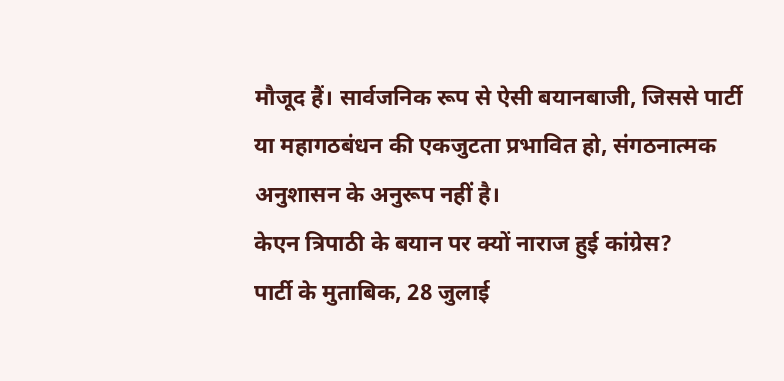मौजूद हैं। सार्वजनिक रूप से ऐसी बयानबाजी, जिससे पार्टी या महागठबंधन की एकजुटता प्रभावित हो, संगठनात्मक अनुशासन के अनुरूप नहीं है।
केएन त्रिपाठी के बयान पर क्यों नाराज हुई कांग्रेस?
पार्टी के मुताबिक, 28 जुलाई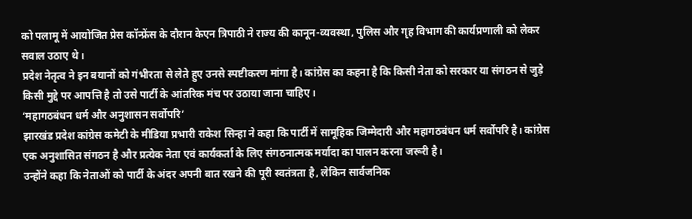को पलामू में आयोजित प्रेस कॉन्फ्रेंस के दौरान केएन त्रिपाठी ने राज्य की कानून-व्यवस्था, पुलिस और गृह विभाग की कार्यप्रणाली को लेकर सवाल उठाए थे।
प्रदेश नेतृत्व ने इन बयानों को गंभीरता से लेते हुए उनसे स्पष्टीकरण मांगा है। कांग्रेस का कहना है कि किसी नेता को सरकार या संगठन से जुड़े किसी मुद्दे पर आपत्ति है तो उसे पार्टी के आंतरिक मंच पर उठाया जाना चाहिए।
‘महागठबंधन धर्म और अनुशासन सर्वोपरि’
झारखंड प्रदेश कांग्रेस कमेटी के मीडिया प्रभारी राकेश सिन्हा ने कहा कि पार्टी में सामूहिक जिम्मेदारी और महागठबंधन धर्म सर्वोपरि है। कांग्रेस एक अनुशासित संगठन है और प्रत्येक नेता एवं कार्यकर्ता के लिए संगठनात्मक मर्यादा का पालन करना जरूरी है।
उन्होंने कहा कि नेताओं को पार्टी के अंदर अपनी बात रखने की पूरी स्वतंत्रता है, लेकिन सार्वजनिक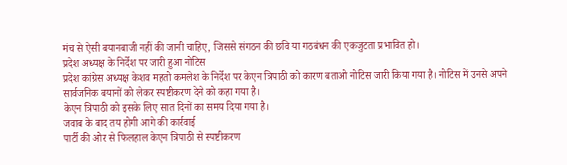मंच से ऐसी बयानबाजी नहीं की जानी चाहिए, जिससे संगठन की छवि या गठबंधन की एकजुटता प्रभावित हो।
प्रदेश अध्यक्ष के निर्देश पर जारी हुआ नोटिस
प्रदेश कांग्रेस अध्यक्ष केशव महतो कमलेश के निर्देश पर केएन त्रिपाठी को कारण बताओ नोटिस जारी किया गया है। नोटिस में उनसे अपने सार्वजनिक बयानों को लेकर स्पष्टीकरण देने को कहा गया है।
केएन त्रिपाठी को इसके लिए सात दिनों का समय दिया गया है।
जवाब के बाद तय होगी आगे की कार्रवाई
पार्टी की ओर से फिलहाल केएन त्रिपाठी से स्पष्टीकरण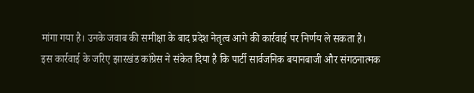मांगा गया है। उनके जवाब की समीक्षा के बाद प्रदेश नेतृत्व आगे की कार्रवाई पर निर्णय ले सकता है।
इस कार्रवाई के जरिए झारखंड कांग्रेस ने संकेत दिया है कि पार्टी सार्वजनिक बयानबाजी और संगठनात्मक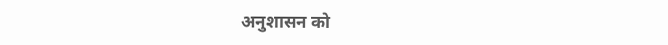अनुशासन को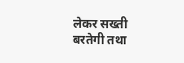लेकर सख्ती बरतेगी तथा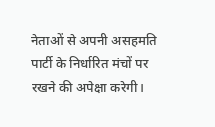नेताओं से अपनी असहमति पार्टी के निर्धारित मंचों पर रखने की अपेक्षा करेगी।